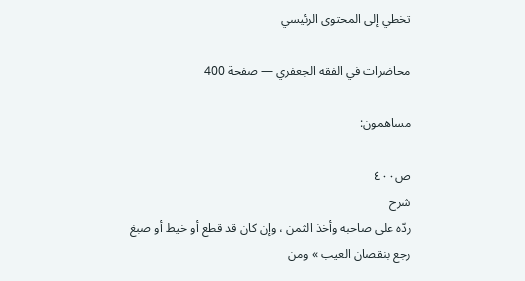تخطي إلى المحتوى الرئيسي

محاضرات في الفقه الجعفري — صفحة 400

مساهمون:

ص٤٠٠
شرح
ردّه على صاحبه وأخذ الثمن ، وإن كان قد قطع أو خيط أو صبغ رجع بنقصان العيب » ومن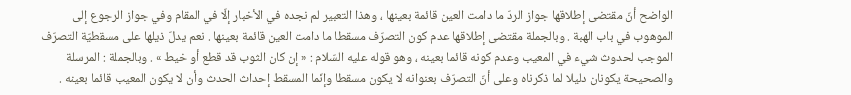الواضح أنّ مقتضى إطلاقها جواز الردّ ما دامت العين قائمة بعينها ، وهذا التعبير لم نجده في الأخبار إلّا في المقام وفي جواز الرجوع إلى الموهوب في باب الهبة . وبالجملة مقتضى إطلاقها عدم كون التصرّف مسقطا ما دامت العين قائمة بعينها . نعم يدلّ ذيلها على مسقطيّة التصرّف الموجب لحدوث شيء في المعيب وعدم كونه قائما بعينه ، وهو قوله عليه السّلام : « إن كان الثوب قد قطع أو خيط » . وبالجملة : المرسلة والصحيحة يكونان دليلا لما ذكرناه وعلى أنّ التصرّف بعنوانه لا يكون مسقطا وإنّما المسقط إحداث الحدث وأن لا يكون المعيب قائما بعينه .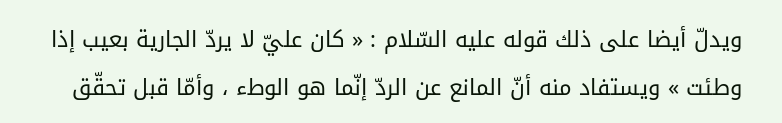ويدلّ أيضا على ذلك قوله عليه السّلام : « كان عليّ لا يردّ الجارية بعيب إذا وطئت » ويستفاد منه أنّ المانع عن الردّ إنّما هو الوطء ، وأمّا قبل تحقّق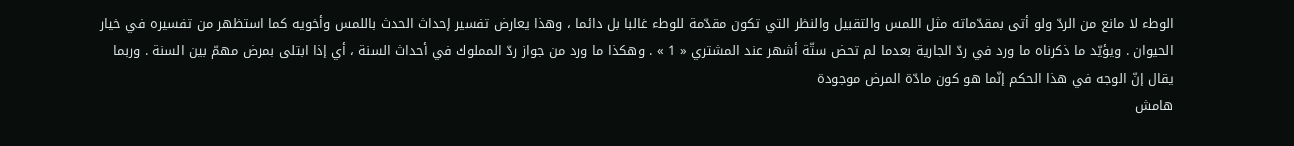الوطء لا مانع من الردّ ولو أتى بمقدّماته مثل اللمس والتقبيل والنظر التي تكون مقدّمة للوطء غالبا بل دائما ، وهذا يعارض تفسير إحداث الحدث باللمس وأخويه كما استظهر من تفسيره في خيار الحيوان . ويؤيّد ما ذكرناه ما ورد في ردّ الجارية بعدما لم تحض ستّة أشهر عند المشتري « 1 » . وهكذا ما ورد من جواز ردّ المملوك في أحداث السنة ، أي إذا ابتلى بمرض مهمّ بين السنة . وربما يقال إنّ الوجه في هذا الحكم إنّما هو كون مادّة المرض موجودة
هامش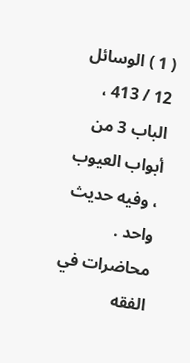( 1 ) الوسائل 12 / 413 ، الباب 3 من أبواب العيوب ، وفيه حديث واحد .
محاضرات في الفقه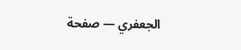الجعفري — صفحة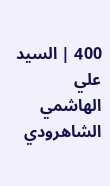400 | السيد علي الهاشمي الشاهرودي